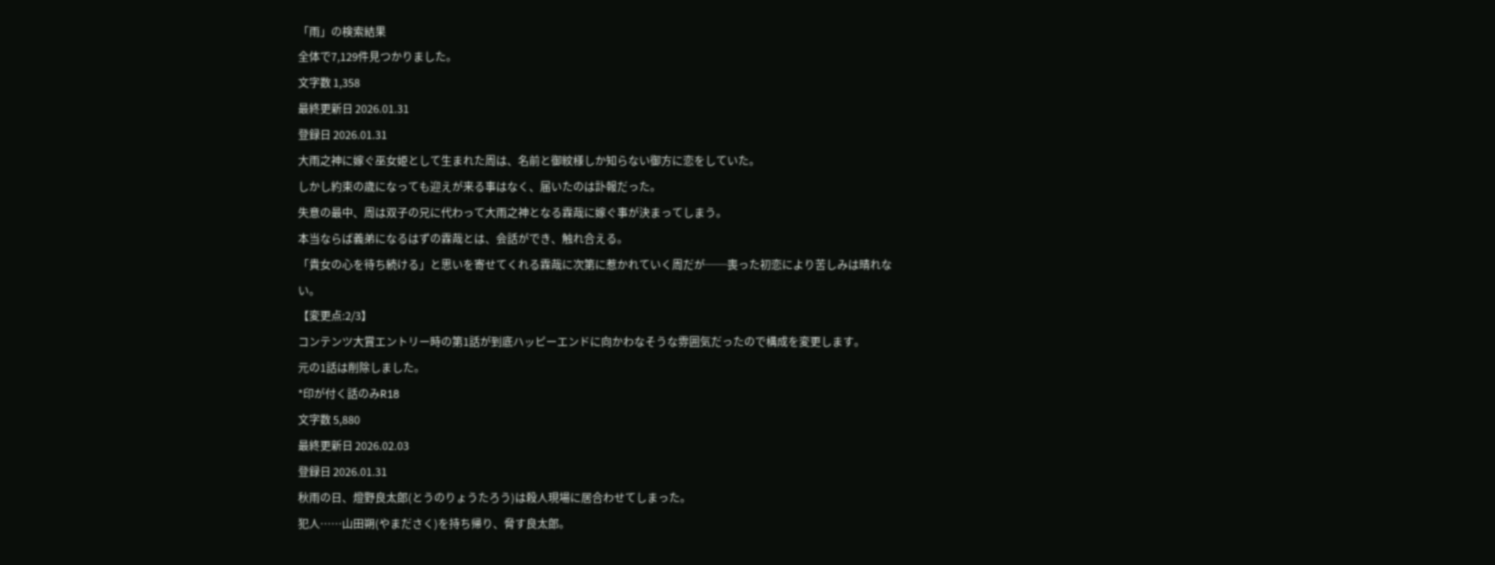「雨」の検索結果
全体で7,129件見つかりました。
文字数 1,358
最終更新日 2026.01.31
登録日 2026.01.31
大雨之神に嫁ぐ巫女姫として生まれた周は、名前と御紋様しか知らない御方に恋をしていた。
しかし約束の歳になっても迎えが来る事はなく、届いたのは訃報だった。
失意の最中、周は双子の兄に代わって大雨之神となる霖哉に嫁ぐ事が決まってしまう。
本当ならば義弟になるはずの霖哉とは、会話ができ、触れ合える。
「貴女の心を待ち続ける」と思いを寄せてくれる霖哉に次第に惹かれていく周だが──喪った初恋により苦しみは晴れない。
【変更点:2/3】
コンテンツ大賞エントリー時の第1話が到底ハッピーエンドに向かわなそうな雰囲気だったので構成を変更します。
元の1話は削除しました。
*印が付く話のみR18
文字数 5,880
最終更新日 2026.02.03
登録日 2026.01.31
秋雨の日、燈野良太郎(とうのりょうたろう)は殺人現場に居合わせてしまった。
犯人……山田朔(やまださく)を持ち帰り、脅す良太郎。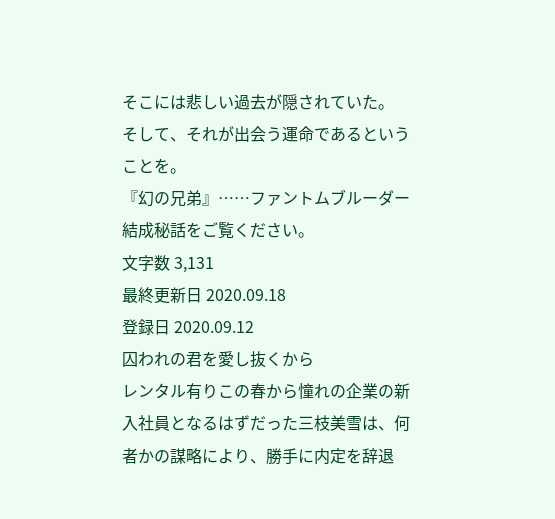そこには悲しい過去が隠されていた。
そして、それが出会う運命であるということを。
『幻の兄弟』……ファントムブルーダー結成秘話をご覧ください。
文字数 3,131
最終更新日 2020.09.18
登録日 2020.09.12
囚われの君を愛し抜くから
レンタル有りこの春から憧れの企業の新入社員となるはずだった三枝美雪は、何者かの謀略により、勝手に内定を辞退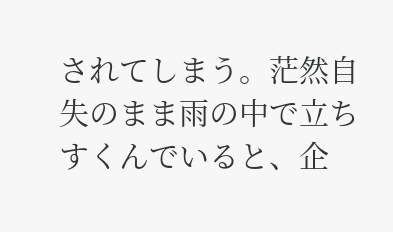されてしまう。茫然自失のまま雨の中で立ちすくんでいると、企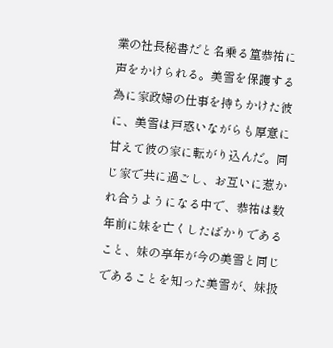業の社長秘書だと名乗る篁恭祐に声をかけられる。美雪を保護する為に家政婦の仕事を持ちかけた彼に、美雪は戸惑いながらも厚意に甘えて彼の家に転がり込んだ。同じ家で共に過ごし、お互いに惹かれ合うようになる中で、恭祐は数年前に妹を亡くしたばかりであること、妹の享年が今の美雪と同じであることを知った美雪が、妹扱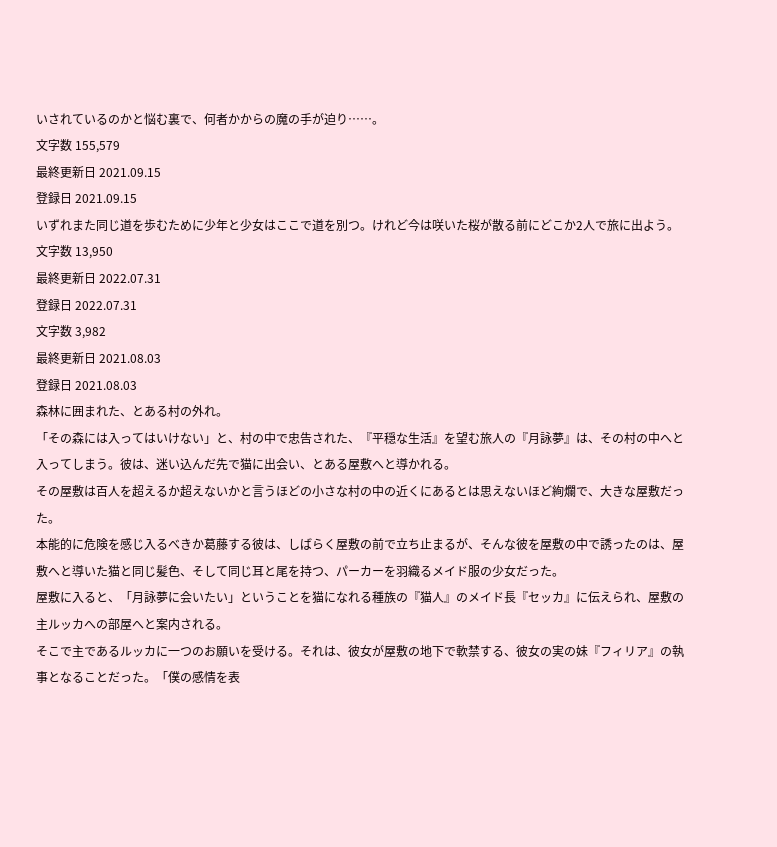いされているのかと悩む裏で、何者かからの魔の手が迫り……。
文字数 155,579
最終更新日 2021.09.15
登録日 2021.09.15
いずれまた同じ道を歩むために少年と少女はここで道を別つ。けれど今は咲いた桜が散る前にどこか2人で旅に出よう。
文字数 13,950
最終更新日 2022.07.31
登録日 2022.07.31
文字数 3,982
最終更新日 2021.08.03
登録日 2021.08.03
森林に囲まれた、とある村の外れ。
「その森には入ってはいけない」と、村の中で忠告された、『平穏な生活』を望む旅人の『月詠夢』は、その村の中へと入ってしまう。彼は、迷い込んだ先で猫に出会い、とある屋敷へと導かれる。
その屋敷は百人を超えるか超えないかと言うほどの小さな村の中の近くにあるとは思えないほど絢爛で、大きな屋敷だった。
本能的に危険を感じ入るべきか葛藤する彼は、しばらく屋敷の前で立ち止まるが、そんな彼を屋敷の中で誘ったのは、屋敷へと導いた猫と同じ髪色、そして同じ耳と尾を持つ、パーカーを羽織るメイド服の少女だった。
屋敷に入ると、「月詠夢に会いたい」ということを猫になれる種族の『猫人』のメイド長『セッカ』に伝えられ、屋敷の主ルッカへの部屋へと案内される。
そこで主であるルッカに一つのお願いを受ける。それは、彼女が屋敷の地下で軟禁する、彼女の実の妹『フィリア』の執事となることだった。「僕の感情を表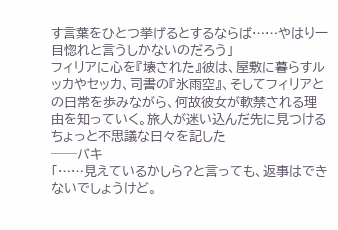す言葉をひとつ挙げるとするならば……やはり一目惚れと言うしかないのだろう」
フィリアに心を『壊された』彼は、屋敷に暮らすルッカやセッカ、司書の『氷雨空』、そしてフィリアとの日常を歩みながら、何故彼女が軟禁される理由を知っていく。旅人が迷い込んだ先に見つけるちょっと不思議な日々を記した
──パキ
「……見えているかしら?と言っても、返事はできないでしょうけど。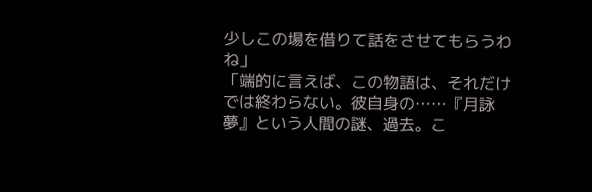少しこの場を借りて話をさせてもらうわね」
「端的に言えば、この物語は、それだけでは終わらない。彼自身の……『月詠夢』という人間の謎、過去。こ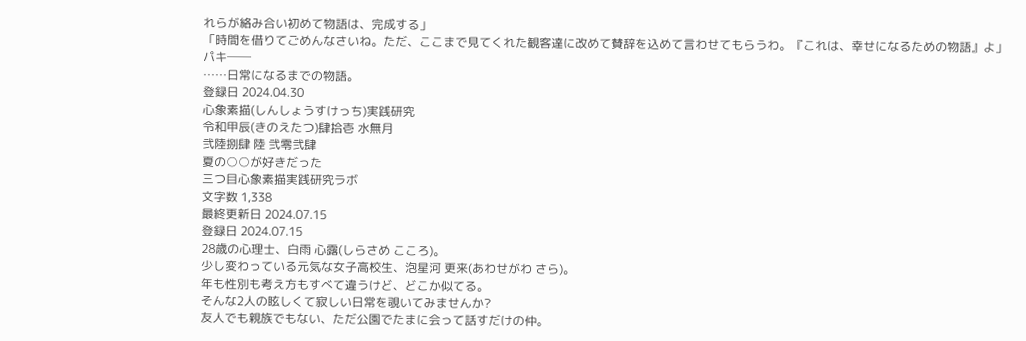れらが絡み合い初めて物語は、完成する」
「時間を借りてごめんなさいね。ただ、ここまで見てくれた観客達に改めて賛辞を込めて言わせてもらうわ。『これは、幸せになるための物語』よ」
パキ──
……日常になるまでの物語。
登録日 2024.04.30
心象素描(しんしょうすけっち)実践研究
令和甲辰(きのえたつ)肆拾壱 水無月
弐陸捌肆 陸 弐零弐肆
夏の○○が好きだった
三つ目心象素描実践研究ラボ
文字数 1,338
最終更新日 2024.07.15
登録日 2024.07.15
28歳の心理士、白雨 心露(しらさめ こころ)。
少し変わっている元気な女子高校生、泡星河 更来(あわせがわ さら)。
年も性別も考え方もすべて違うけど、どこか似てる。
そんな2人の眩しくて寂しい日常を覗いてみませんか?
友人でも親族でもない、ただ公園でたまに会って話すだけの仲。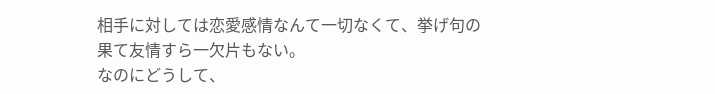相手に対しては恋愛感情なんて一切なくて、挙げ句の果て友情すら一欠片もない。
なのにどうして、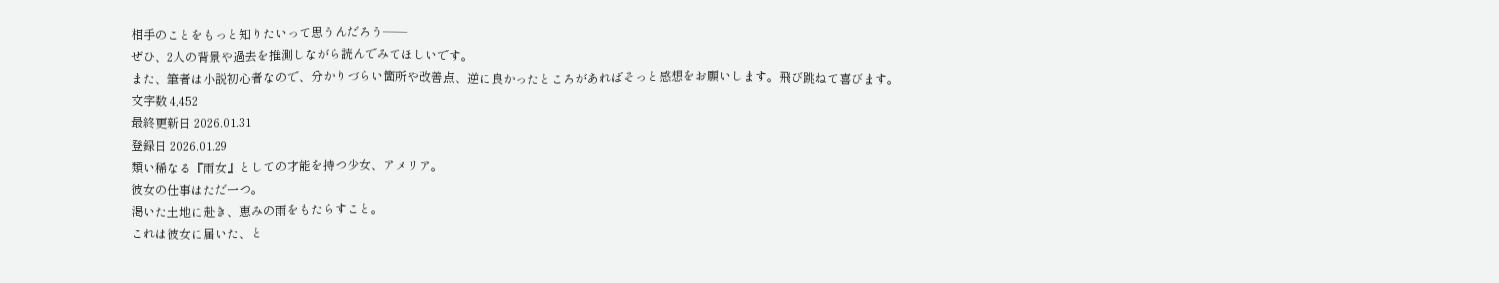相手のことをもっと知りたいって思うんだろう――
ぜひ、2人の背景や過去を推測しながら読んでみてほしいです。
また、筆者は小説初心者なので、分かりづらい箇所や改善点、逆に良かったところがあればそっと感想をお願いします。飛び跳ねて喜びます。
文字数 4,452
最終更新日 2026.01.31
登録日 2026.01.29
類い稀なる『雨女』としての才能を持つ少女、アメリア。
彼女の仕事はただ一つ。
渇いた土地に赴き、恵みの雨をもたらすこと。
これは彼女に届いた、と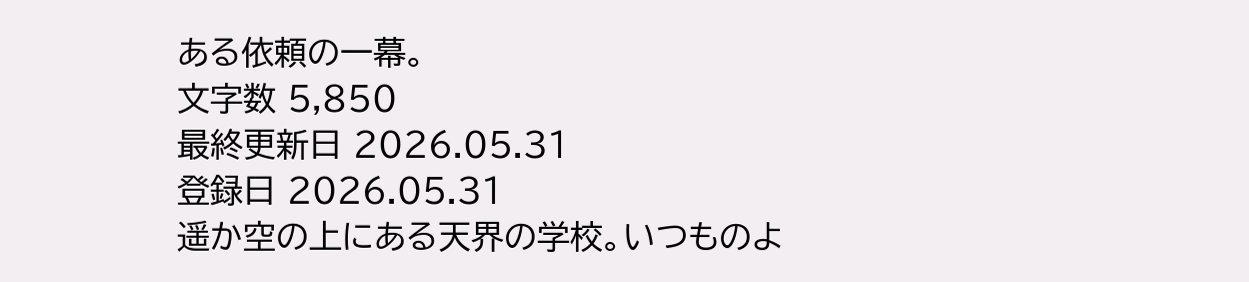ある依頼の一幕。
文字数 5,850
最終更新日 2026.05.31
登録日 2026.05.31
遥か空の上にある天界の学校。いつものよ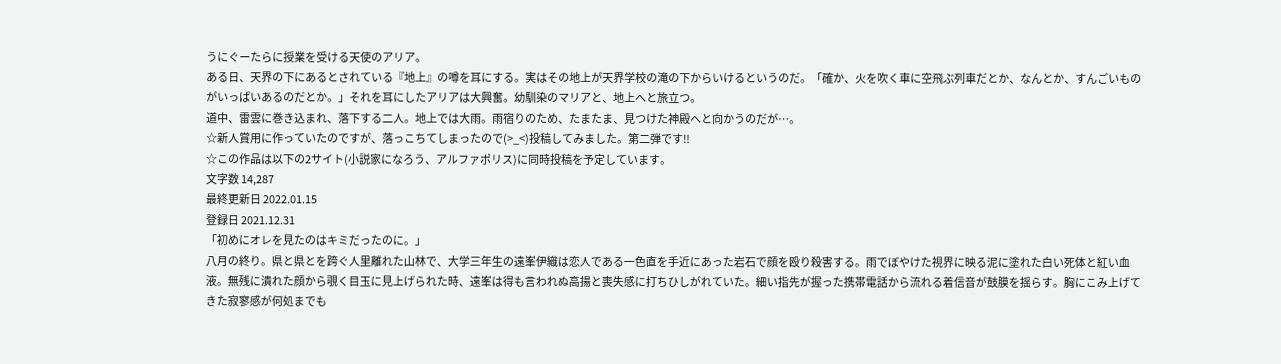うにぐーたらに授業を受ける天使のアリア。
ある日、天界の下にあるとされている『地上』の噂を耳にする。実はその地上が天界学校の滝の下からいけるというのだ。「確か、火を吹く車に空飛ぶ列車だとか、なんとか、すんごいものがいっぱいあるのだとか。」それを耳にしたアリアは大興奮。幼馴染のマリアと、地上へと旅立つ。
道中、雷雲に巻き込まれ、落下する二人。地上では大雨。雨宿りのため、たまたま、見つけた神殿へと向かうのだが…。
☆新人賞用に作っていたのですが、落っこちてしまったので(>_<)投稿してみました。第二弾です‼
☆この作品は以下の2サイト(小説家になろう、アルファポリス)に同時投稿を予定しています。
文字数 14,287
最終更新日 2022.01.15
登録日 2021.12.31
「初めにオレを見たのはキミだったのに。」
八月の終り。県と県とを跨ぐ人里離れた山林で、大学三年生の遠峯伊織は恋人である一色直を手近にあった岩石で顔を殴り殺害する。雨でぼやけた視界に映る泥に塗れた白い死体と紅い血液。無残に潰れた顔から覗く目玉に見上げられた時、遠峯は得も言われぬ高揚と喪失感に打ちひしがれていた。細い指先が握った携帯電話から流れる着信音が鼓膜を揺らす。胸にこみ上げてきた寂寥感が何処までも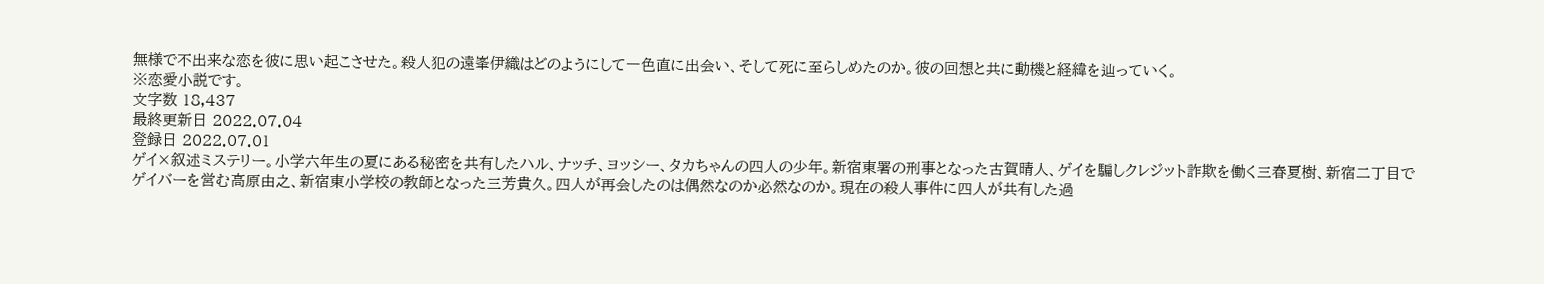無様で不出来な恋を彼に思い起こさせた。殺人犯の遠峯伊織はどのようにして一色直に出会い、そして死に至らしめたのか。彼の回想と共に動機と経緯を辿っていく。
※恋愛小説です。
文字数 18,437
最終更新日 2022.07.04
登録日 2022.07.01
ゲイ×叙述ミステリー。小学六年生の夏にある秘密を共有したハル、ナッチ、ヨッシー、タカちゃんの四人の少年。新宿東署の刑事となった古賀晴人、ゲイを騙しクレジット詐欺を働く三春夏樹、新宿二丁目でゲイバーを営む高原由之、新宿東小学校の教師となった三芳貴久。四人が再会したのは偶然なのか必然なのか。現在の殺人事件に四人が共有した過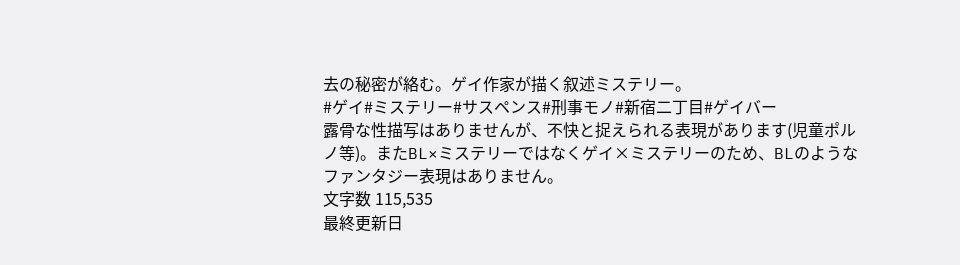去の秘密が絡む。ゲイ作家が描く叙述ミステリー。
#ゲイ#ミステリー#サスペンス#刑事モノ#新宿二丁目#ゲイバー
露骨な性描写はありませんが、不快と捉えられる表現があります(児童ポルノ等)。またBL×ミステリーではなくゲイ×ミステリーのため、BLのようなファンタジー表現はありません。
文字数 115,535
最終更新日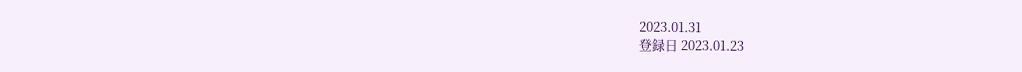2023.01.31
登録日 2023.01.23